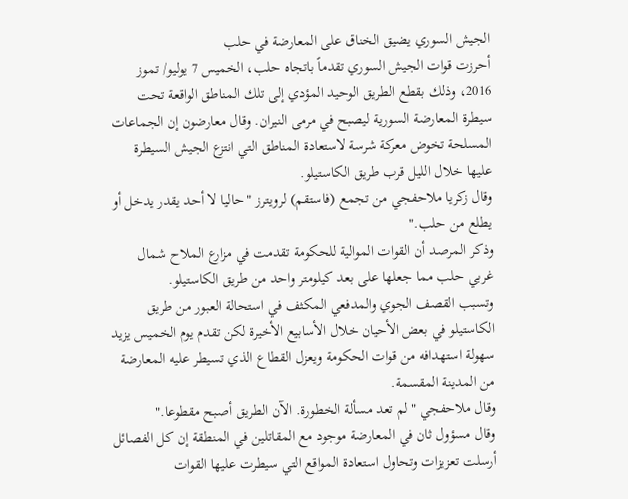الجيش السوري يضيق الخناق على المعارضة في حلب
أحرزت قوات الجيش السوري تقدماً باتجاه حلب، الخميس 7 يوليو/ تموز 2016، وذلك بقطع الطريق الوحيد المؤدي إلى تلك المناطق الواقعة تحت سيطرة المعارضة السورية ليصبح في مرمى النيران. وقال معارضون إن الجماعات المسلحة تخوض معركة شرسة لاستعادة المناطق التي انتزع الجيش السيطرة عليها خلال الليل قرب طريق الكاستيلو.
وقال زكريا ملاحفجي من تجمع (فاستقم) لرويترز "حاليا لا أحد يقدر يدخل أو يطلع من حلب."
وذكر المرصد أن القوات الموالية للحكومة تقدمت في مزارع الملاح شمال غربي حلب مما جعلها على بعد كيلومتر واحد من طريق الكاستيلو.
وتسبب القصف الجوي والمدفعي المكثف في استحالة العبور من طريق الكاستيلو في بعض الأحيان خلال الأسابيع الأخيرة لكن تقدم يوم الخميس يزيد سهولة استهدافه من قوات الحكومة ويعزل القطاع الذي تسيطر عليه المعارضة من المدينة المقسمة.
وقال ملاحفجي "لم تعد مسألة الخطورة. الآن الطريق أصبح مقطوعا."
وقال مسؤول ثان في المعارضة موجود مع المقاتلين في المنطقة إن كل الفصائل أرسلت تعزيزات وتحاول استعادة المواقع التي سيطرت عليها القوات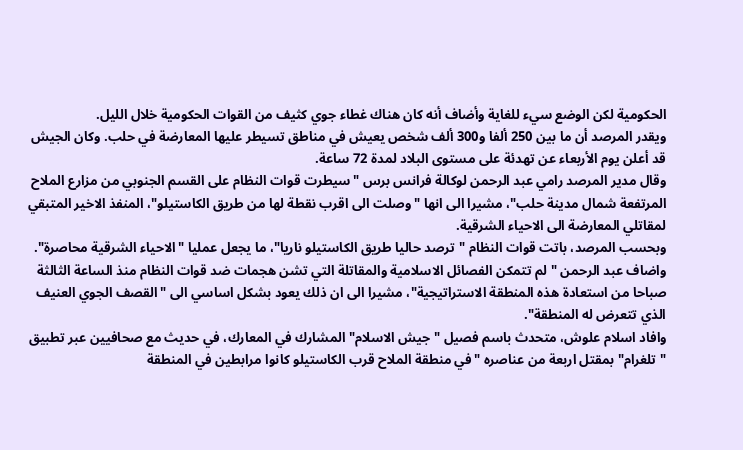الحكومية لكن الوضع سيء للغاية وأضاف أنه كان هناك غطاء جوي كثيف من القوات الحكومية خلال الليل.
ويقدر المرصد أن ما بين 250 ألفا و300 ألف شخص يعيش في مناطق تسيطر عليها المعارضة في حلب. وكان الجيش قد أعلن يوم الأربعاء عن تهدئة على مستوى البلاد لمدة 72 ساعة.
وقال مدير المرصد رامي عبد الرحمن لوكالة فرانس برس "سيطرت قوات النظام على القسم الجنوبي من مزارع الملاح المرتفعة شمال مدينة حلب"، مشيرا الى انها "وصلت الى اقرب نقطة لها من طريق الكاستيلو"، المنفذ الاخير المتبقي لمقاتلي المعارضة الى الاحياء الشرقية.
وبحسب المرصد، باتت قوات النظام "ترصد حاليا طريق الكاستيلو ناريا"، ما يجعل عمليا "الاحياء الشرقية محاصرة".
واضاف عبد الرحمن "لم تتمكن الفصائل الاسلامية والمقاتلة التي تشن هجمات ضد قوات النظام منذ الساعة الثالثة صباحا من استعادة هذه المنطقة الاستراتيجية"، مشيرا الى ان ذلك يعود بشكل اساسي الى "القصف الجوي العنيف الذي تتعرض له المنطقة".
وافاد اسلام علوش، متحدث باسم فصيل "جيش الاسلام" المشارك في المعارك، في حديث مع صحافيين عبر تطبيق "تلغرام" بمقتل اربعة من عناصره "في منطقة الملاح قرب الكاستيلو كانوا مرابطين في المنطقة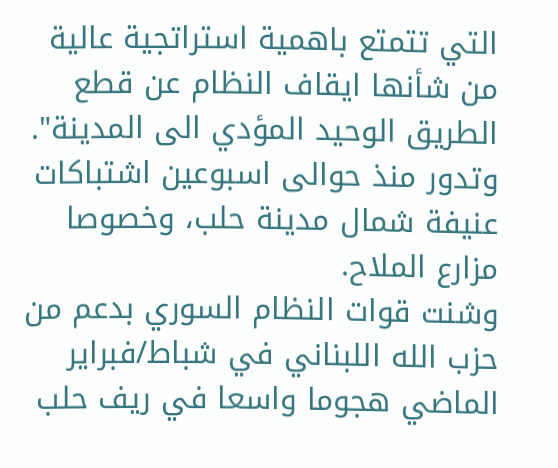التي تتمتع باهمية استراتجية عالية من شأنها ايقاف النظام عن قطع الطريق الوحيد المؤدي الى المدينة".
وتدور منذ حوالى اسبوعين اشتباكات عنيفة شمال مدينة حلب، وخصوصا مزارع الملاح.
وشنت قوات النظام السوري بدعم من حزب الله اللبناني في شباط/فبراير الماضي هجوما واسعا في ريف حلب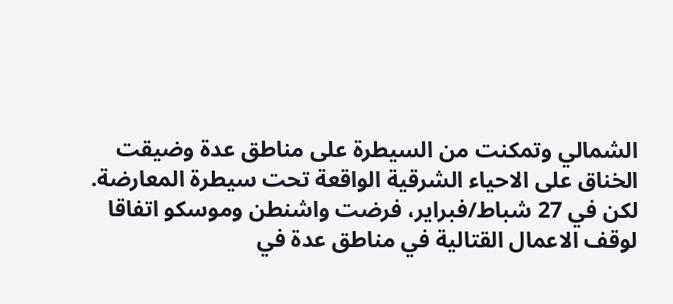الشمالي وتمكنت من السيطرة على مناطق عدة وضيقت الخناق على الاحياء الشرقية الواقعة تحت سيطرة المعارضة.
لكن في 27 شباط/فبراير، فرضت واشنطن وموسكو اتفاقا لوقف الاعمال القتالية في مناطق عدة في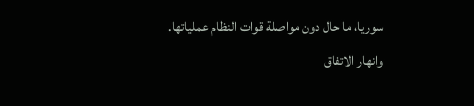سوريا، ما حال دون مواصلة قوات النظام عملياتها.
وانهار الاتفاق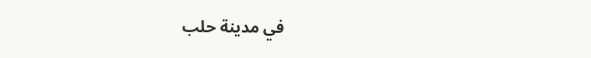في مدينة حلب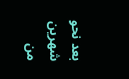بعد نحو شهرين من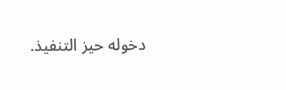دخوله حيز التنفيذ.